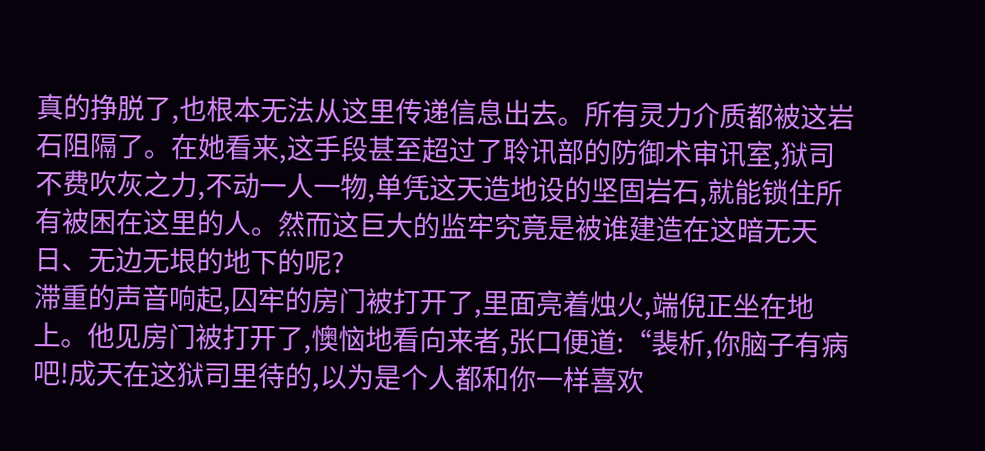真的挣脱了,也根本无法从这里传递信息出去。所有灵力介质都被这岩石阻隔了。在她看来,这手段甚至超过了聆讯部的防御术审讯室,狱司不费吹灰之力,不动一人一物,单凭这天造地设的坚固岩石,就能锁住所有被困在这里的人。然而这巨大的监牢究竟是被谁建造在这暗无天日、无边无垠的地下的呢?
滞重的声音响起,囚牢的房门被打开了,里面亮着烛火,端倪正坐在地上。他见房门被打开了,懊恼地看向来者,张口便道:“裴析,你脑子有病吧!成天在这狱司里待的,以为是个人都和你一样喜欢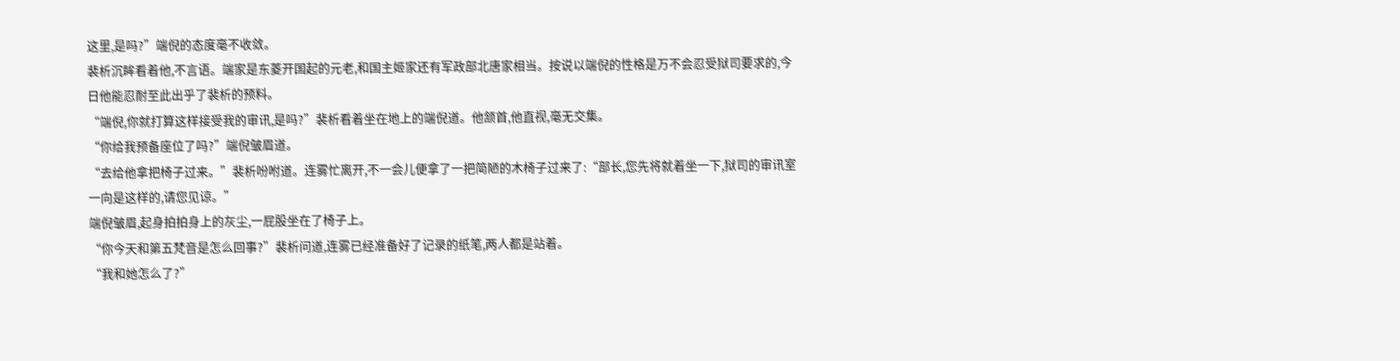这里,是吗?”端倪的态度毫不收敛。
裴析沉眸看着他,不言语。端家是东菱开国起的元老,和国主姬家还有军政部北唐家相当。按说以端倪的性格是万不会忍受狱司要求的,今日他能忍耐至此出乎了裴析的预料。
“端倪,你就打算这样接受我的审讯,是吗?”裴析看着坐在地上的端倪道。他颔首,他直视,毫无交集。
“你给我预备座位了吗?”端倪皱眉道。
“去给他拿把椅子过来。”裴析吩咐道。连雾忙离开,不一会儿便拿了一把简陋的木椅子过来了:“部长,您先将就着坐一下,狱司的审讯室一向是这样的,请您见谅。”
端倪皱眉,起身拍拍身上的灰尘,一屁股坐在了椅子上。
“你今天和第五梵音是怎么回事?”裴析问道,连雾已经准备好了记录的纸笔,两人都是站着。
“我和她怎么了?”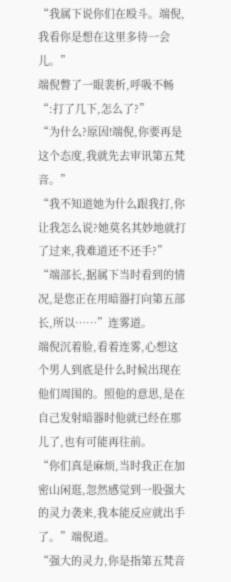“我属下说你们在殴斗。端倪,我看你是想在这里多待一会儿。”
端倪瞥了一眼裴析,呼吸不畅“:打了几下,怎么了?”
“为什么?原因!端倪,你要再是这个态度,我就先去审讯第五梵音。”
“我不知道她为什么跟我打,你让我怎么说?她莫名其妙地就打了过来,我难道还不还手?”
“端部长,据属下当时看到的情况,是您正在用暗器打向第五部长,所以……”连雾道。
端倪沉着脸,看着连雾,心想这个男人到底是什么时候出现在他们周围的。照他的意思,是在自己发射暗器时他就已经在那儿了,也有可能再往前。
“你们真是麻烦,当时我正在加密山闲逛,忽然感觉到一股强大的灵力袭来,我本能反应就出手了。”端倪道。
“强大的灵力,你是指第五梵音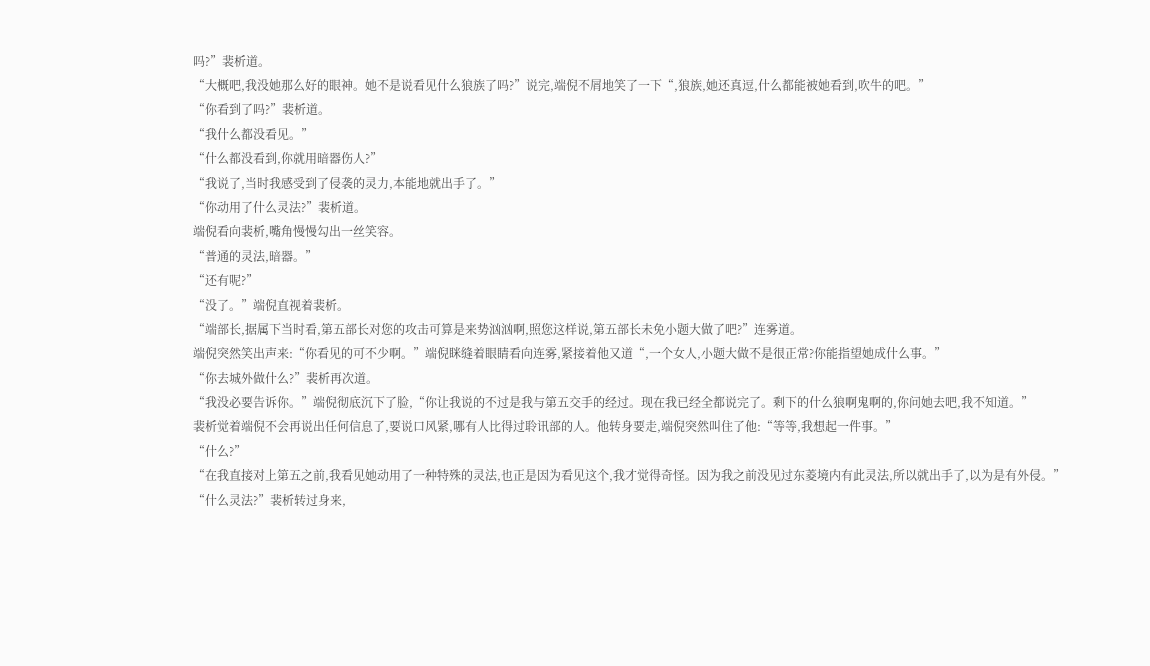吗?”裴析道。
“大概吧,我没她那么好的眼神。她不是说看见什么狼族了吗?”说完,端倪不屑地笑了一下“,狼族,她还真逗,什么都能被她看到,吹牛的吧。”
“你看到了吗?”裴析道。
“我什么都没看见。”
“什么都没看到,你就用暗器伤人?”
“我说了,当时我感受到了侵袭的灵力,本能地就出手了。”
“你动用了什么灵法?”裴析道。
端倪看向裴析,嘴角慢慢勾出一丝笑容。
“普通的灵法,暗器。”
“还有呢?”
“没了。”端倪直视着裴析。
“端部长,据属下当时看,第五部长对您的攻击可算是来势汹汹啊,照您这样说,第五部长未免小题大做了吧?”连雾道。
端倪突然笑出声来:“你看见的可不少啊。”端倪眯缝着眼睛看向连雾,紧接着他又道“,一个女人,小题大做不是很正常?你能指望她成什么事。”
“你去城外做什么?”裴析再次道。
“我没必要告诉你。”端倪彻底沉下了脸,“你让我说的不过是我与第五交手的经过。现在我已经全都说完了。剩下的什么狼啊鬼啊的,你问她去吧,我不知道。”
裴析觉着端倪不会再说出任何信息了,要说口风紧,哪有人比得过聆讯部的人。他转身要走,端倪突然叫住了他:“等等,我想起一件事。”
“什么?”
“在我直接对上第五之前,我看见她动用了一种特殊的灵法,也正是因为看见这个,我才觉得奇怪。因为我之前没见过东菱境内有此灵法,所以就出手了,以为是有外侵。”
“什么灵法?”裴析转过身来,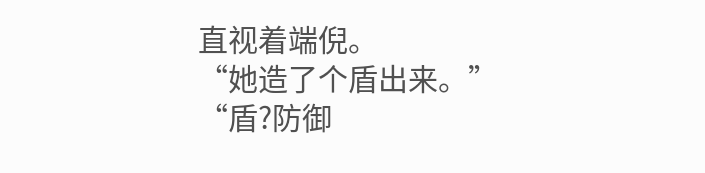直视着端倪。
“她造了个盾出来。”
“盾?防御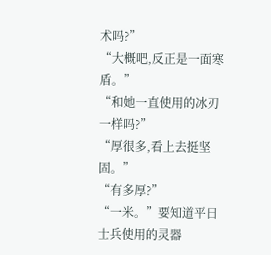术吗?”
“大概吧,反正是一面寒盾。”
“和她一直使用的冰刃一样吗?”
“厚很多,看上去挺坚固。”
“有多厚?”
“一米。”要知道平日士兵使用的灵器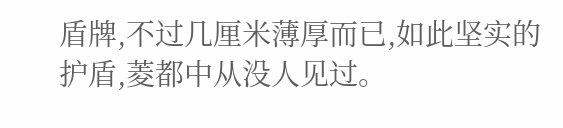盾牌,不过几厘米薄厚而已,如此坚实的护盾,菱都中从没人见过。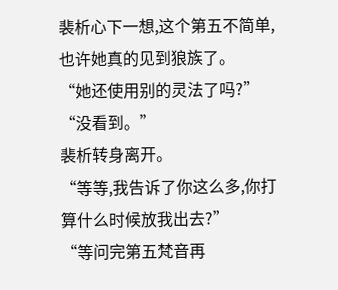裴析心下一想,这个第五不简单,也许她真的见到狼族了。
“她还使用别的灵法了吗?”
“没看到。”
裴析转身离开。
“等等,我告诉了你这么多,你打算什么时候放我出去?”
“等问完第五梵音再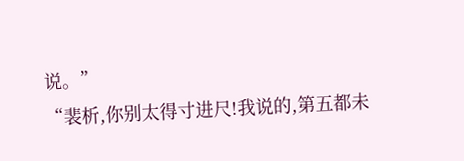说。”
“裴析,你别太得寸进尺!我说的,第五都未